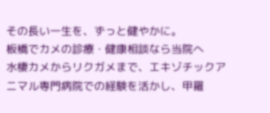その長い一生を、ずっと健やかに。
板橋でカメの診療・健康相談なら当院へ
水棲カメからリクガメまで、エキゾチックアニマル専門病院での経験を活かし、甲羅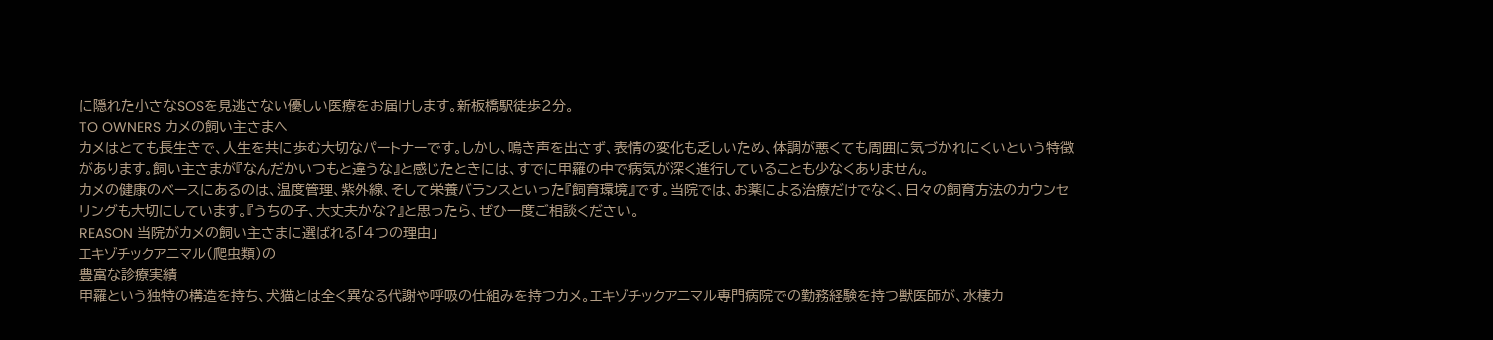に隠れた小さなSOSを見逃さない優しい医療をお届けします。新板橋駅徒歩2分。
TO OWNERS カメの飼い主さまへ
カメはとても長生きで、人生を共に歩む大切なパートナーです。しかし、鳴き声を出さず、表情の変化も乏しいため、体調が悪くても周囲に気づかれにくいという特徴があります。飼い主さまが『なんだかいつもと違うな』と感じたときには、すでに甲羅の中で病気が深く進行していることも少なくありません。
カメの健康のベースにあるのは、温度管理、紫外線、そして栄養バランスといった『飼育環境』です。当院では、お薬による治療だけでなく、日々の飼育方法のカウンセリングも大切にしています。『うちの子、大丈夫かな?』と思ったら、ぜひ一度ご相談ください。
REASON 当院がカメの飼い主さまに選ばれる「4つの理由」
エキゾチックアニマル(爬虫類)の
豊富な診療実績
甲羅という独特の構造を持ち、犬猫とは全く異なる代謝や呼吸の仕組みを持つカメ。エキゾチックアニマル専門病院での勤務経験を持つ獣医師が、水棲カ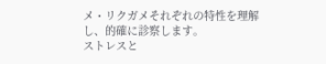メ・リクガメそれぞれの特性を理解し、的確に診察します。
ストレスと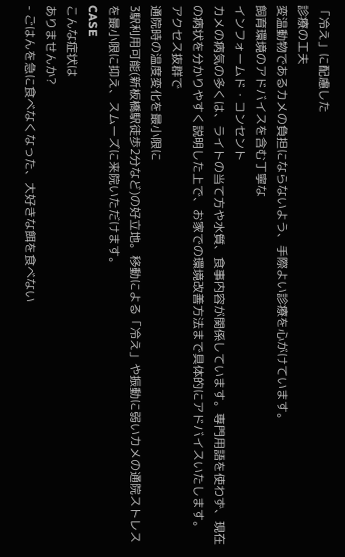「冷え」に配慮した
診療の工夫
変温動物であるカメの負担にならないよう、手際よい診療を心がけています。
飼育環境のアドバイスを含む丁寧な
インフォームド・コンセント
カメの病気の多くは、ライトの当て方や水質、食事内容が関係しています。専門用語を使わず、現在の病状を分かりやすく説明した上で、お家での環境改善方法まで具体的にアドバイスいたします。
アクセス抜群で
通院時の温度変化を最小限に
3駅利用可能(新板橋駅徒歩2分など)の好立地。移動による「冷え」や振動に弱いカメの通院ストレスを最小限に抑え、スムーズに来院いただけます。
CASE
こんな症状は
ありませんか?
- ごはんを急に食べなくなった、大好きな餌を食べない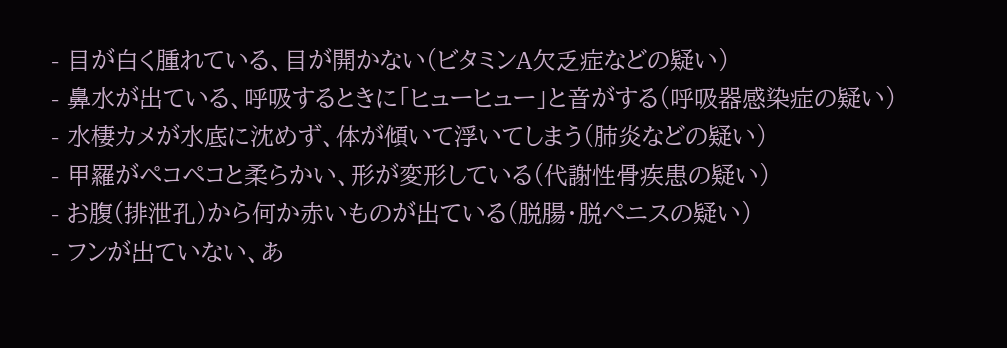- 目が白く腫れている、目が開かない(ビタミンA欠乏症などの疑い)
- 鼻水が出ている、呼吸するときに「ヒューヒュー」と音がする(呼吸器感染症の疑い)
- 水棲カメが水底に沈めず、体が傾いて浮いてしまう(肺炎などの疑い)
- 甲羅がペコペコと柔らかい、形が変形している(代謝性骨疾患の疑い)
- お腹(排泄孔)から何か赤いものが出ている(脱腸・脱ペニスの疑い)
- フンが出ていない、あ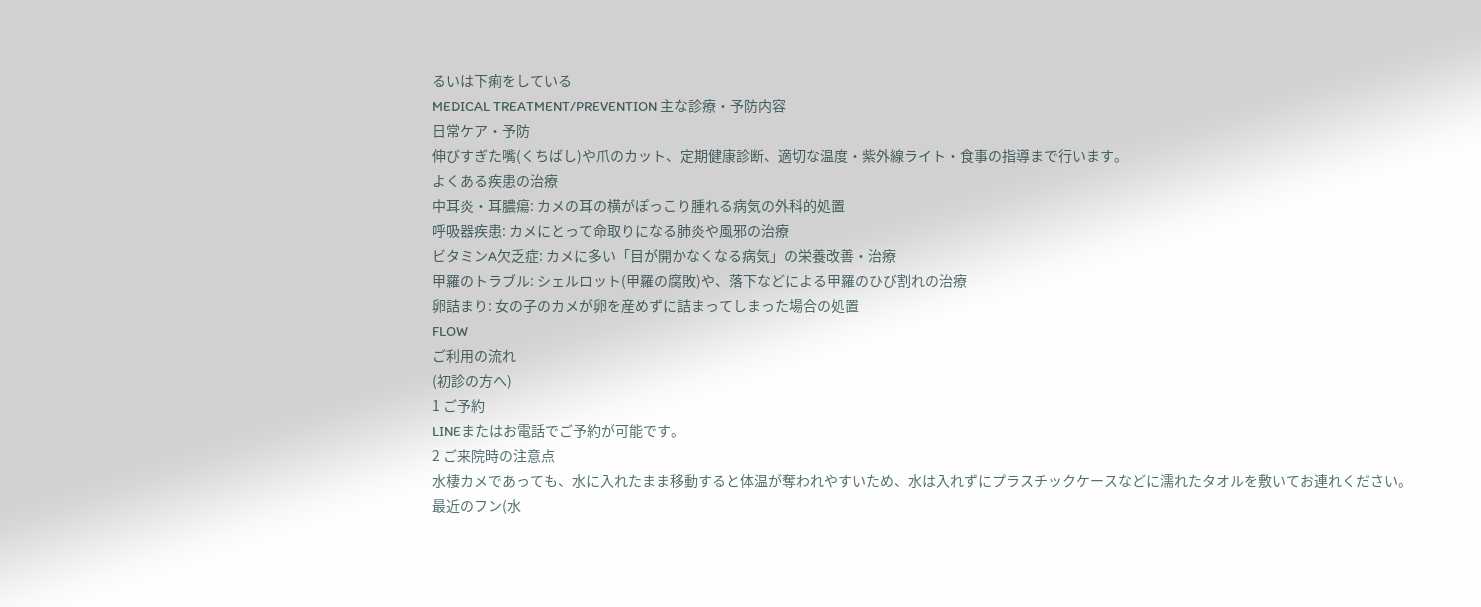るいは下痢をしている
MEDICAL TREATMENT/PREVENTION 主な診療・予防内容
日常ケア・予防
伸びすぎた嘴(くちばし)や爪のカット、定期健康診断、適切な温度・紫外線ライト・食事の指導まで行います。
よくある疾患の治療
中耳炎・耳膿瘍: カメの耳の横がぽっこり腫れる病気の外科的処置
呼吸器疾患: カメにとって命取りになる肺炎や風邪の治療
ビタミンA欠乏症: カメに多い「目が開かなくなる病気」の栄養改善・治療
甲羅のトラブル: シェルロット(甲羅の腐敗)や、落下などによる甲羅のひび割れの治療
卵詰まり: 女の子のカメが卵を産めずに詰まってしまった場合の処置
FLOW
ご利用の流れ
(初診の方へ)
1 ご予約
LINEまたはお電話でご予約が可能です。
2 ご来院時の注意点
水棲カメであっても、水に入れたまま移動すると体温が奪われやすいため、水は入れずにプラスチックケースなどに濡れたタオルを敷いてお連れください。
最近のフン(水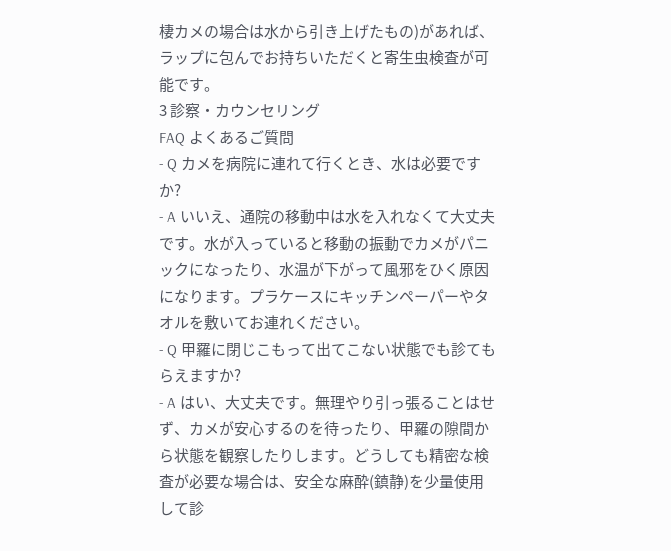棲カメの場合は水から引き上げたもの)があれば、ラップに包んでお持ちいただくと寄生虫検査が可能です。
3 診察・カウンセリング
FAQ よくあるご質問
- Q カメを病院に連れて行くとき、水は必要ですか?
- A いいえ、通院の移動中は水を入れなくて大丈夫です。水が入っていると移動の振動でカメがパニックになったり、水温が下がって風邪をひく原因になります。プラケースにキッチンペーパーやタオルを敷いてお連れください。
- Q 甲羅に閉じこもって出てこない状態でも診てもらえますか?
- A はい、大丈夫です。無理やり引っ張ることはせず、カメが安心するのを待ったり、甲羅の隙間から状態を観察したりします。どうしても精密な検査が必要な場合は、安全な麻酔(鎮静)を少量使用して診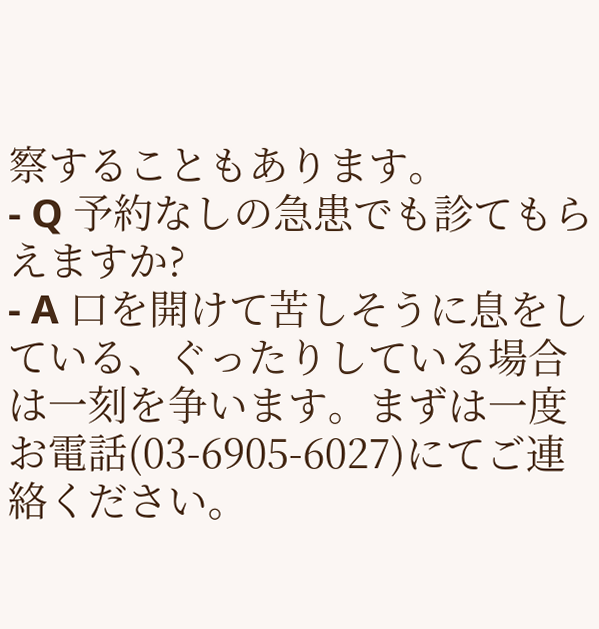察することもあります。
- Q 予約なしの急患でも診てもらえますか?
- A 口を開けて苦しそうに息をしている、ぐったりしている場合は一刻を争います。まずは一度お電話(03-6905-6027)にてご連絡ください。